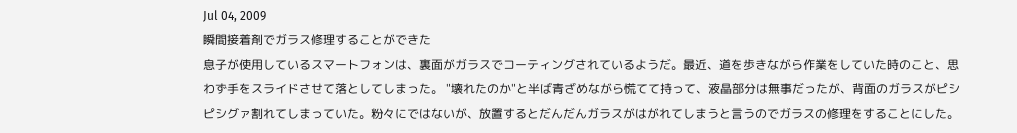Jul 04, 2009
瞬間接着剤でガラス修理することができた
息子が使用しているスマートフォンは、裏面がガラスでコーティングされているようだ。最近、道を歩きながら作業をしていた時のこと、思わず手をスライドさせて落としてしまった。 "壊れたのか"と半ば青ざめながら慌てて持って、液晶部分は無事だったが、背面のガラスがピシピシグァ割れてしまっていた。粉々にではないが、放置するとだんだんガラスがはがれてしまうと言うのでガラスの修理をすることにした。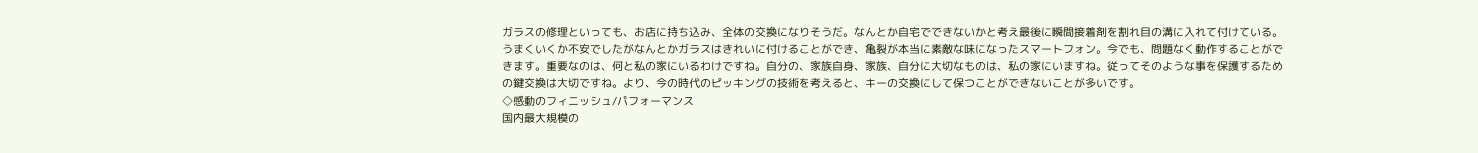ガラスの修理といっても、お店に持ち込み、全体の交換になりそうだ。なんとか自宅でできないかと考え最後に瞬間接着剤を割れ目の溝に入れて付けている。うまくいくか不安でしたがなんとかガラスはきれいに付けることができ、亀裂が本当に素敵な味になったスマートフォン。今でも、問題なく動作することができます。重要なのは、何と私の家にいるわけですね。自分の、家族自身、家族、自分に大切なものは、私の家にいますね。従ってそのような事を保護するための鍵交換は大切ですね。より、今の時代のピッキングの技術を考えると、キーの交換にして保つことができないことが多いです。
◇感動のフィニッシュ/パフォーマンス
国内最大規模の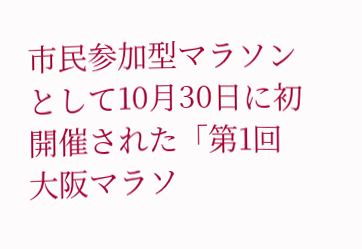市民参加型マラソンとして10月30日に初開催された「第1回大阪マラソ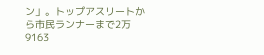ン」。トップアスリートから市民ランナーまで2万9163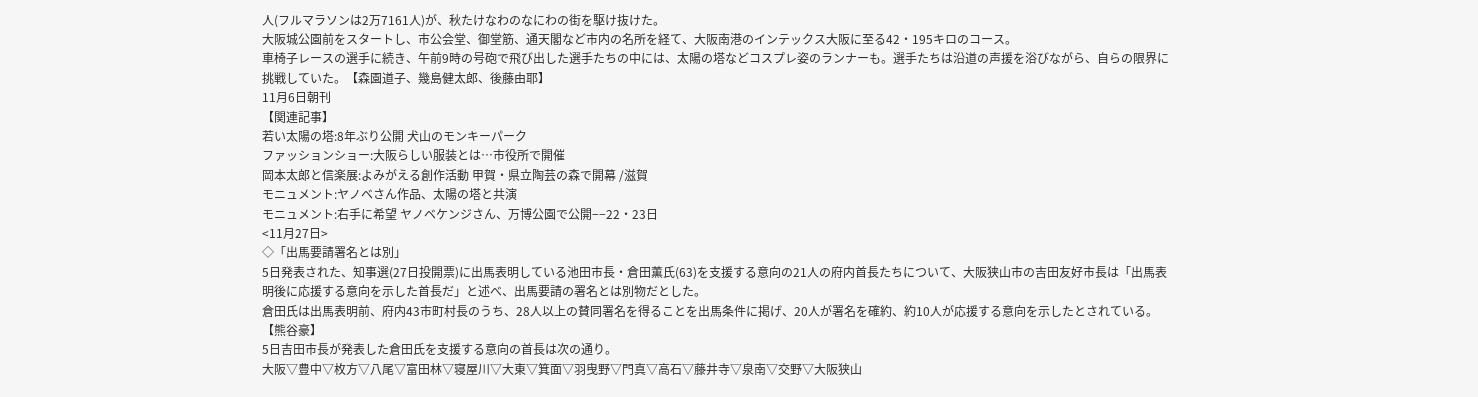人(フルマラソンは2万7161人)が、秋たけなわのなにわの街を駆け抜けた。
大阪城公園前をスタートし、市公会堂、御堂筋、通天閣など市内の名所を経て、大阪南港のインテックス大阪に至る42・195キロのコース。
車椅子レースの選手に続き、午前9時の号砲で飛び出した選手たちの中には、太陽の塔などコスプレ姿のランナーも。選手たちは沿道の声援を浴びながら、自らの限界に挑戦していた。【森園道子、幾島健太郎、後藤由耶】
11月6日朝刊
【関連記事】
若い太陽の塔:8年ぶり公開 犬山のモンキーパーク
ファッションショー:大阪らしい服装とは…市役所で開催
岡本太郎と信楽展:よみがえる創作活動 甲賀・県立陶芸の森で開幕 /滋賀
モニュメント:ヤノベさん作品、太陽の塔と共演
モニュメント:右手に希望 ヤノベケンジさん、万博公園で公開−−22・23日
<11月27日>
◇「出馬要請署名とは別」
5日発表された、知事選(27日投開票)に出馬表明している池田市長・倉田薫氏(63)を支援する意向の21人の府内首長たちについて、大阪狭山市の吉田友好市長は「出馬表明後に応援する意向を示した首長だ」と述べ、出馬要請の署名とは別物だとした。
倉田氏は出馬表明前、府内43市町村長のうち、28人以上の賛同署名を得ることを出馬条件に掲げ、20人が署名を確約、約10人が応援する意向を示したとされている。【熊谷豪】
5日吉田市長が発表した倉田氏を支援する意向の首長は次の通り。
大阪▽豊中▽枚方▽八尾▽富田林▽寝屋川▽大東▽箕面▽羽曳野▽門真▽高石▽藤井寺▽泉南▽交野▽大阪狭山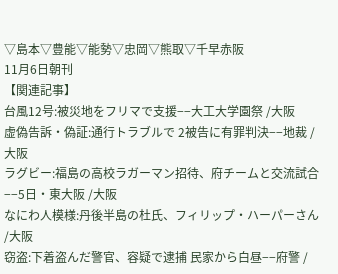▽島本▽豊能▽能勢▽忠岡▽熊取▽千早赤阪
11月6日朝刊
【関連記事】
台風12号:被災地をフリマで支援−−大工大学園祭 /大阪
虚偽告訴・偽証:通行トラブルで 2被告に有罪判決−−地裁 /大阪
ラグビー:福島の高校ラガーマン招待、府チームと交流試合−−5日・東大阪 /大阪
なにわ人模様:丹後半島の杜氏、フィリップ・ハーパーさん /大阪
窃盗:下着盗んだ警官、容疑で逮捕 民家から白昼−−府警 /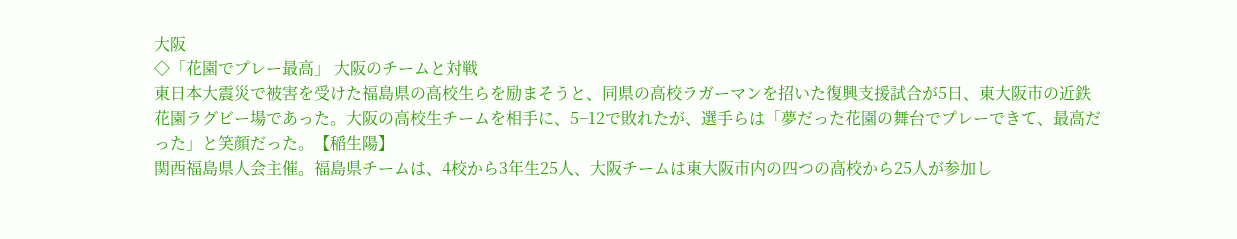大阪
◇「花園でプレー最高」 大阪のチームと対戦
東日本大震災で被害を受けた福島県の高校生らを励まそうと、同県の高校ラガーマンを招いた復興支援試合が5日、東大阪市の近鉄花園ラグビー場であった。大阪の高校生チームを相手に、5−12で敗れたが、選手らは「夢だった花園の舞台でプレーできて、最高だった」と笑顔だった。【稲生陽】
関西福島県人会主催。福島県チームは、4校から3年生25人、大阪チームは東大阪市内の四つの高校から25人が参加し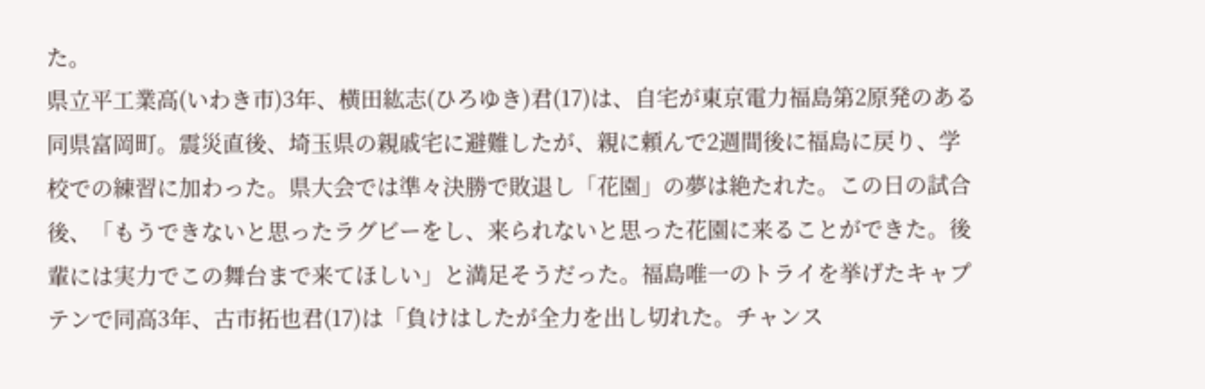た。
県立平工業高(いわき市)3年、横田紘志(ひろゆき)君(17)は、自宅が東京電力福島第2原発のある同県富岡町。震災直後、埼玉県の親戚宅に避難したが、親に頼んで2週間後に福島に戻り、学校での練習に加わった。県大会では準々決勝で敗退し「花園」の夢は絶たれた。この日の試合後、「もうできないと思ったラグビーをし、来られないと思った花園に来ることができた。後輩には実力でこの舞台まで来てほしい」と満足そうだった。福島唯一のトライを挙げたキャプテンで同高3年、古市拓也君(17)は「負けはしたが全力を出し切れた。チャンス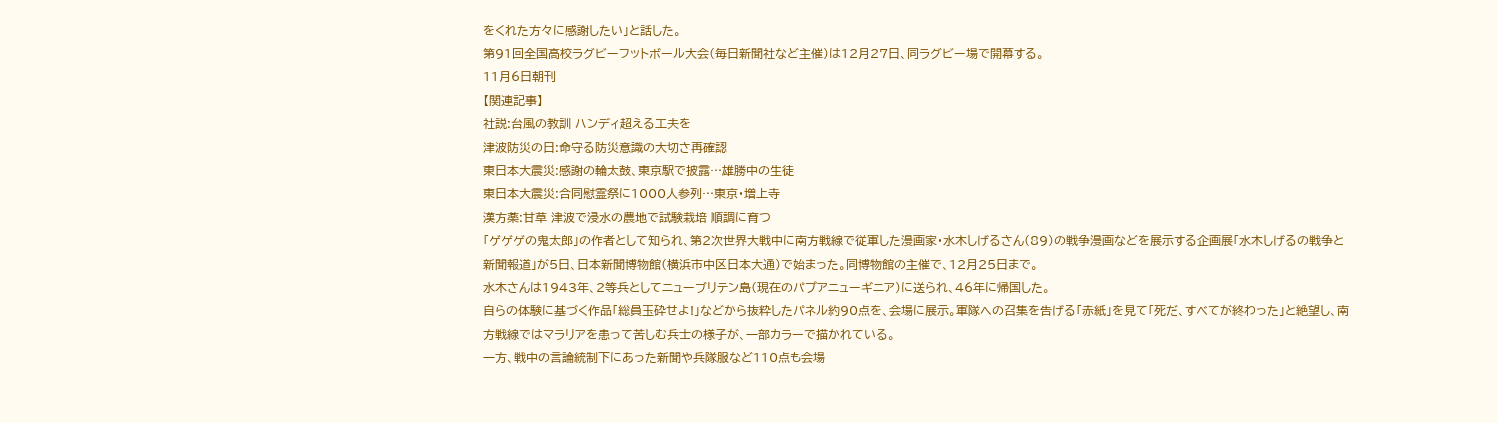をくれた方々に感謝したい」と話した。
第91回全国高校ラグビーフットボール大会(毎日新聞社など主催)は12月27日、同ラグビー場で開幕する。
11月6日朝刊
【関連記事】
社説:台風の教訓 ハンディ超える工夫を
津波防災の日:命守る防災意識の大切さ再確認
東日本大震災:感謝の輪太鼓、東京駅で披露…雄勝中の生徒
東日本大震災:合同慰霊祭に1000人参列…東京・増上寺
漢方薬:甘草 津波で浸水の農地で試験栽培 順調に育つ
「ゲゲゲの鬼太郎」の作者として知られ、第2次世界大戦中に南方戦線で従軍した漫画家・水木しげるさん(89)の戦争漫画などを展示する企画展「水木しげるの戦争と新聞報道」が5日、日本新聞博物館(横浜市中区日本大通)で始まった。同博物館の主催で、12月25日まで。
水木さんは1943年、2等兵としてニューブリテン島(現在のパプアニューギニア)に送られ、46年に帰国した。
自らの体験に基づく作品「総員玉砕せよ!」などから抜粋したパネル約90点を、会場に展示。軍隊への召集を告げる「赤紙」を見て「死だ、すべてが終わった」と絶望し、南方戦線ではマラリアを患って苦しむ兵士の様子が、一部カラーで描かれている。
一方、戦中の言論統制下にあった新聞や兵隊服など110点も会場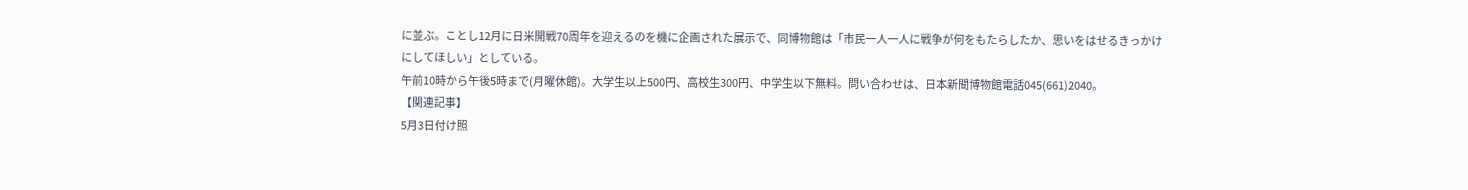に並ぶ。ことし12月に日米開戦70周年を迎えるのを機に企画された展示で、同博物館は「市民一人一人に戦争が何をもたらしたか、思いをはせるきっかけにしてほしい」としている。
午前10時から午後5時まで(月曜休館)。大学生以上500円、高校生300円、中学生以下無料。問い合わせは、日本新聞博物館電話045(661)2040。
【関連記事】
5月3日付け照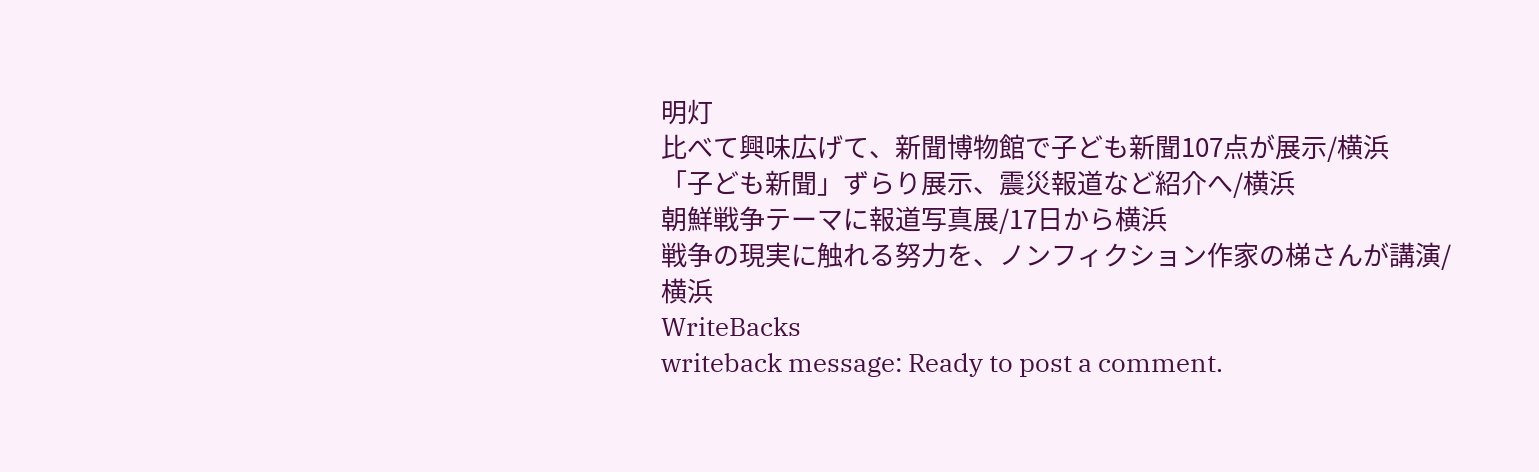明灯
比べて興味広げて、新聞博物館で子ども新聞107点が展示/横浜
「子ども新聞」ずらり展示、震災報道など紹介へ/横浜
朝鮮戦争テーマに報道写真展/17日から横浜
戦争の現実に触れる努力を、ノンフィクション作家の梯さんが講演/横浜
WriteBacks
writeback message: Ready to post a comment.